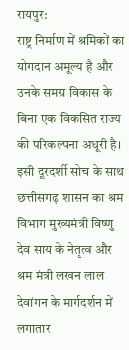रायपुर:
राष्ट्र निर्माण में श्रमिकों का योगदान अमूल्य है और उनके समग्र विकास के बिना एक विकसित राज्य की परिकल्पना अधूरी है। इसी दूरदर्शी सोच के साथ छत्तीसगढ़ शासन का श्रम विभाग मुख्यमंत्री विष्णु देव साय के नेतृत्व और श्रम मंत्री लखन लाल देवांगन के मार्गदर्शन में लगातार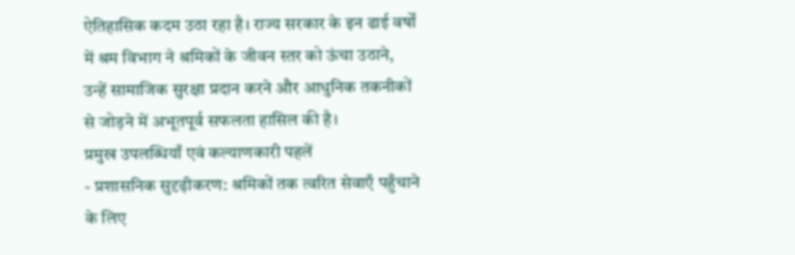ऐतिहासिक कदम उठा रहा है। राज्य सरकार के इन ढाई वर्षों में श्रम विभाग ने श्रमिकों के जीवन स्तर को ऊंचा उठाने, उन्हें सामाजिक सुरक्षा प्रदान करने और आधुनिक तकनीकों से जोड़ने में अभूतपूर्व सफलता हासिल की है।
प्रमुख उपलब्धियाँ एवं कल्याणकारी पहलें
- प्रशासनिक सुदृढ़ीकरण: श्रमिकों तक त्वरित सेवाएँ पहुँचाने के लिए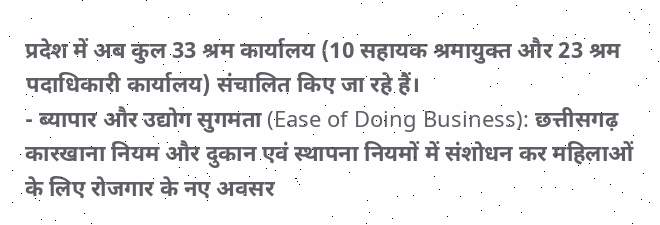प्रदेश में अब कुल 33 श्रम कार्यालय (10 सहायक श्रमायुक्त और 23 श्रम पदाधिकारी कार्यालय) संचालित किए जा रहे हैं।
- ब्यापार और उद्योग सुगमता (Ease of Doing Business): छत्तीसगढ़ कारखाना नियम और दुकान एवं स्थापना नियमों में संशोधन कर महिलाओं के लिए रोजगार के नए अवसर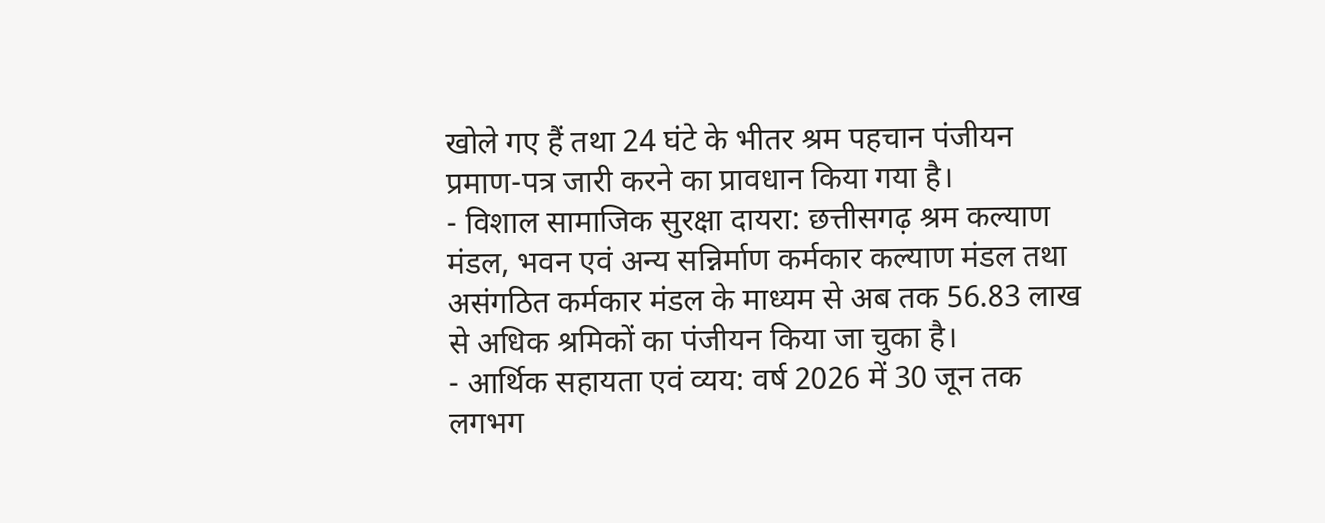खोले गए हैं तथा 24 घंटे के भीतर श्रम पहचान पंजीयन प्रमाण-पत्र जारी करने का प्रावधान किया गया है।
- विशाल सामाजिक सुरक्षा दायरा: छत्तीसगढ़ श्रम कल्याण मंडल, भवन एवं अन्य सन्निर्माण कर्मकार कल्याण मंडल तथा असंगठित कर्मकार मंडल के माध्यम से अब तक 56.83 लाख से अधिक श्रमिकों का पंजीयन किया जा चुका है।
- आर्थिक सहायता एवं व्यय: वर्ष 2026 में 30 जून तक लगभग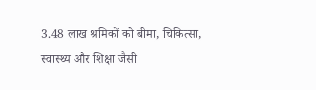3.48 लाख श्रमिकों को बीमा, चिकित्सा, स्वास्थ्य और शिक्षा जैसी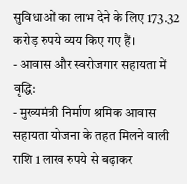सुविधाओं का लाभ देने के लिए 173.32 करोड़ रुपये व्यय किए गए हैं।
- आवास और स्वरोजगार सहायता में वृद्धि:
- मुख्यमंत्री निर्माण श्रमिक आवास सहायता योजना के तहत मिलने वाली राशि 1 लाख रुपये से बढ़ाकर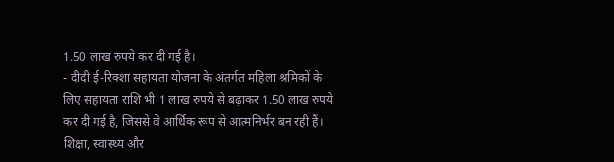1.50 लाख रुपये कर दी गई है।
- दीदी ई-रिक्शा सहायता योजना के अंतर्गत महिला श्रमिकों के लिए सहायता राशि भी 1 लाख रुपये से बढ़ाकर 1.50 लाख रुपये कर दी गई है, जिससे वे आर्थिक रूप से आत्मनिर्भर बन रही हैं।
शिक्षा, स्वास्थ्य और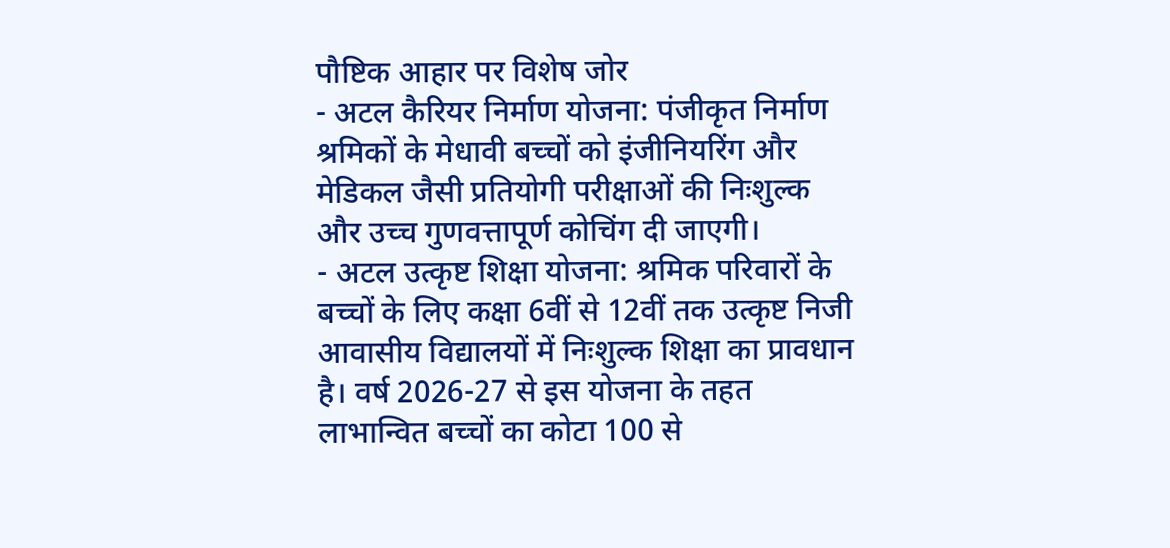पौष्टिक आहार पर विशेष जोर
- अटल कैरियर निर्माण योजना: पंजीकृत निर्माण श्रमिकों के मेधावी बच्चों को इंजीनियरिंग और मेडिकल जैसी प्रतियोगी परीक्षाओं की निःशुल्क और उच्च गुणवत्तापूर्ण कोचिंग दी जाएगी।
- अटल उत्कृष्ट शिक्षा योजना: श्रमिक परिवारों के बच्चों के लिए कक्षा 6वीं से 12वीं तक उत्कृष्ट निजी आवासीय विद्यालयों में निःशुल्क शिक्षा का प्रावधान है। वर्ष 2026-27 से इस योजना के तहत लाभान्वित बच्चों का कोटा 100 से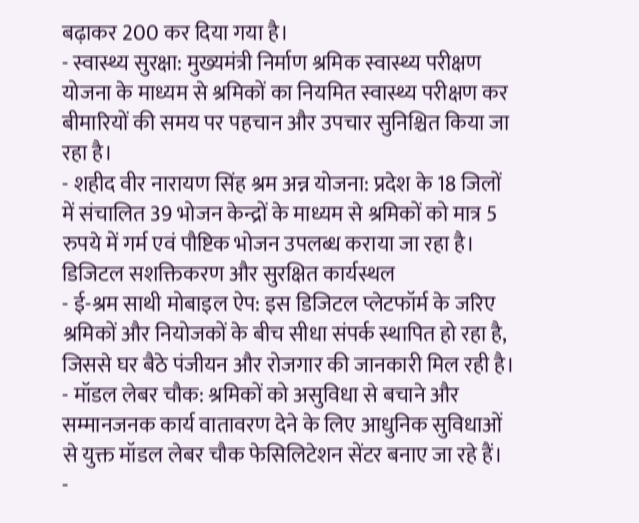बढ़ाकर 200 कर दिया गया है।
- स्वास्थ्य सुरक्षा: मुख्यमंत्री निर्माण श्रमिक स्वास्थ्य परीक्षण योजना के माध्यम से श्रमिकों का नियमित स्वास्थ्य परीक्षण कर बीमारियों की समय पर पहचान और उपचार सुनिश्चित किया जा रहा है।
- शहीद वीर नारायण सिंह श्रम अन्न योजना: प्रदेश के 18 जिलों में संचालित 39 भोजन केन्द्रों के माध्यम से श्रमिकों को मात्र 5 रुपये में गर्म एवं पौष्टिक भोजन उपलब्ध कराया जा रहा है।
डिजिटल सशक्तिकरण और सुरक्षित कार्यस्थल
- ई-श्रम साथी मोबाइल ऐप: इस डिजिटल प्लेटफॉर्म के जरिए श्रमिकों और नियोजकों के बीच सीधा संपर्क स्थापित हो रहा है, जिससे घर बैठे पंजीयन और रोजगार की जानकारी मिल रही है।
- मॉडल लेबर चौक: श्रमिकों को असुविधा से बचाने और सम्मानजनक कार्य वातावरण देने के लिए आधुनिक सुविधाओं से युक्त मॉडल लेबर चौक फेसिलिटेशन सेंटर बनाए जा रहे हैं।
-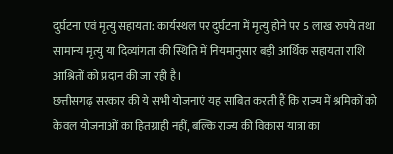दुर्घटना एवं मृत्यु सहायता: कार्यस्थल पर दुर्घटना में मृत्यु होने पर 5 लाख रुपये तथा सामान्य मृत्यु या दिव्यांगता की स्थिति में नियमानुसार बड़ी आर्थिक सहायता राशि आश्रितों को प्रदान की जा रही है।
छत्तीसगढ़ सरकार की ये सभी योजनाएं यह साबित करती हैं कि राज्य में श्रमिकों को केवल योजनाओं का हितग्राही नहीं, बल्कि राज्य की विकास यात्रा का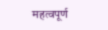महत्वपूर्ण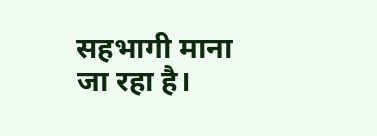सहभागी माना जा रहा है।